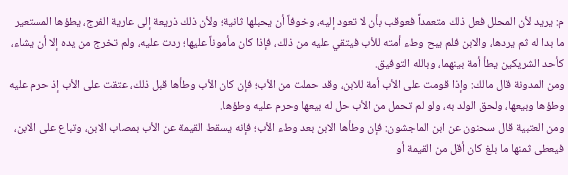م: يريد لأن المحلل فعل ذلك متعمداً فعوقب بأن لا تعود إليه، وخوفاً أن يحبلها ثانية؛ ولأن ذلك ذريعة إلى عارية الفرج، يطؤها المستعير ما بدا له ثم يردها، والابن فلم يبح وطء أمته للأب فيتقي عليه من ذلك، فإذا كان مأموناً عليها؛ ردت عليه، ولم تخرج من يده إلا أن يشاء، كأحد الشريكين يطأ أمة بينهما، وبالله التوفيق.
ومن المدونة قال مالك: وإذا قومت على الأب أمة للابن، وقد حملت من الأب؛ فإن كان الأب وطأها قبل ذلك، عتقت على الأب إذ حرم عليه وطؤها وبيعها، ولحق الولد به، ولو لم تحمل من الأب حل له بيعها وحرم عليه وطؤها.
ومن العتبية قال سحنون عن ابن الماجشون: فإن وطأها الابن بعد وطء الأب؛ فإنه يسقط القيمة عن الأب بمصاب الابن، وتباع على الابن، فيعطى ثمنها ما بلغ كان أقل من القيمة أو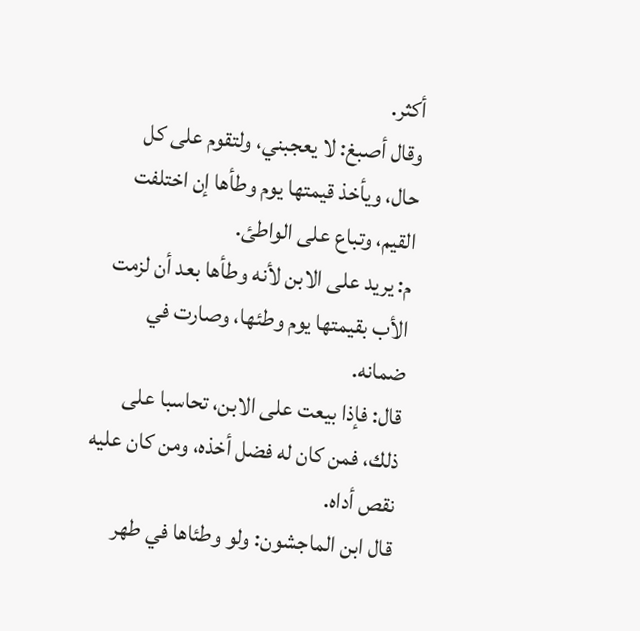أكثر.
وقال أصبغ: لا يعجبني، ولتقوم على كل حال، ويأخذ قيمتها يوم وطأها إن اختلفت القيم، وتباع على الواطئ.
م: يريد على الابن لأنه وطأها بعد أن لزمت الأب بقيمتها يوم وطئها، وصارت في ضمانه.
قال: فإذا بيعت على الابن، تحاسبا على ذلك، فمن كان له فضل أخذه، ومن كان عليه نقص أداه.
قال ابن الماجشون: ولو وطئاها في طهر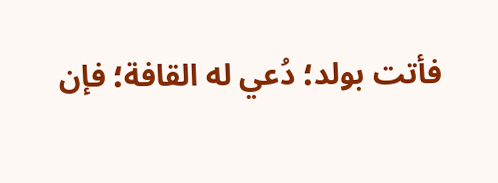فأتت بولد؛ دُعي له القافة؛ فإن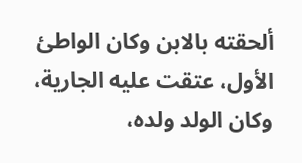ألحقته بالابن وكان الواطئ الأول، عتقت عليه الجارية، وكان الولد ولده،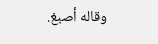وقاله أصبغ.